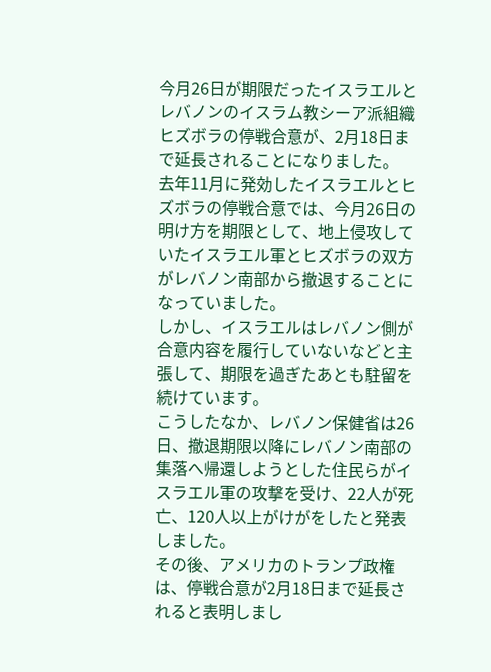今月26日が期限だったイスラエルとレバノンのイスラム教シーア派組織ヒズボラの停戦合意が、2月18日まで延長されることになりました。
去年11月に発効したイスラエルとヒズボラの停戦合意では、今月26日の明け方を期限として、地上侵攻していたイスラエル軍とヒズボラの双方がレバノン南部から撤退することになっていました。
しかし、イスラエルはレバノン側が合意内容を履行していないなどと主張して、期限を過ぎたあとも駐留を続けています。
こうしたなか、レバノン保健省は26日、撤退期限以降にレバノン南部の集落へ帰還しようとした住民らがイスラエル軍の攻撃を受け、22人が死亡、120人以上がけがをしたと発表しました。
その後、アメリカのトランプ政権は、停戦合意が2月18日まで延長されると表明しまし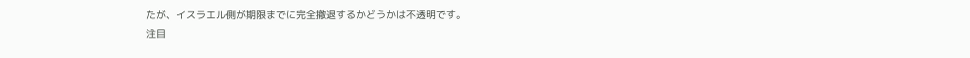たが、イスラエル側が期限までに完全撤退するかどうかは不透明です。
注目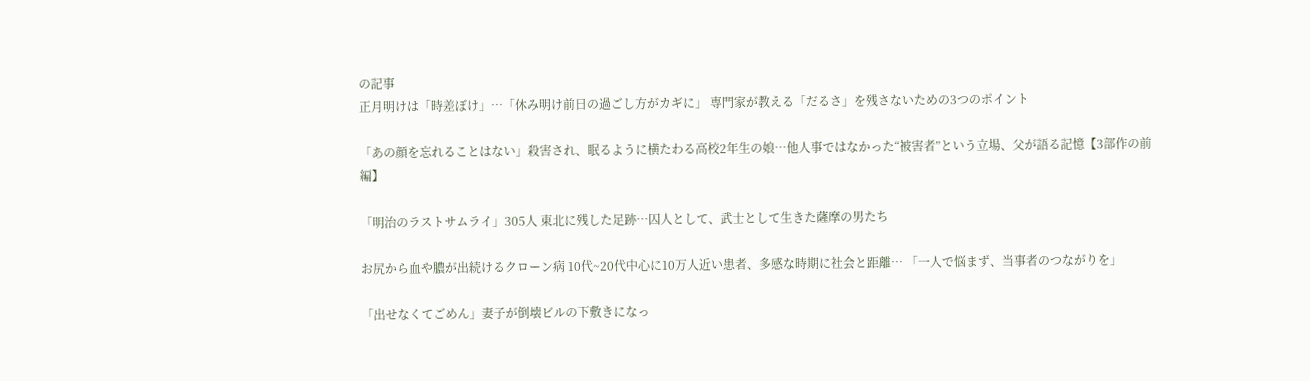の記事
正月明けは「時差ぼけ」…「休み明け前日の過ごし方がカギに」 専門家が教える「だるさ」を残さないための3つのポイント

「あの顔を忘れることはない」殺害され、眠るように横たわる高校2年生の娘…他人事ではなかった“被害者”という立場、父が語る記憶【3部作の前編】

「明治のラストサムライ」305人 東北に残した足跡…囚人として、武士として生きた薩摩の男たち

お尻から血や膿が出続けるクローン病 10代~20代中心に10万人近い患者、多感な時期に社会と距離… 「一人で悩まず、当事者のつながりを」

「出せなくてごめん」妻子が倒壊ビルの下敷きになっ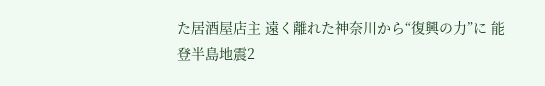た居酒屋店主 遠く離れた神奈川から“復興の力”に 能登半島地震2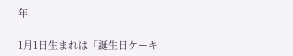年

1月1日生まれは「誕生日ケーキ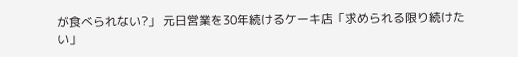が食べられない?」 元日営業を30年続けるケーキ店「求められる限り続けたい」